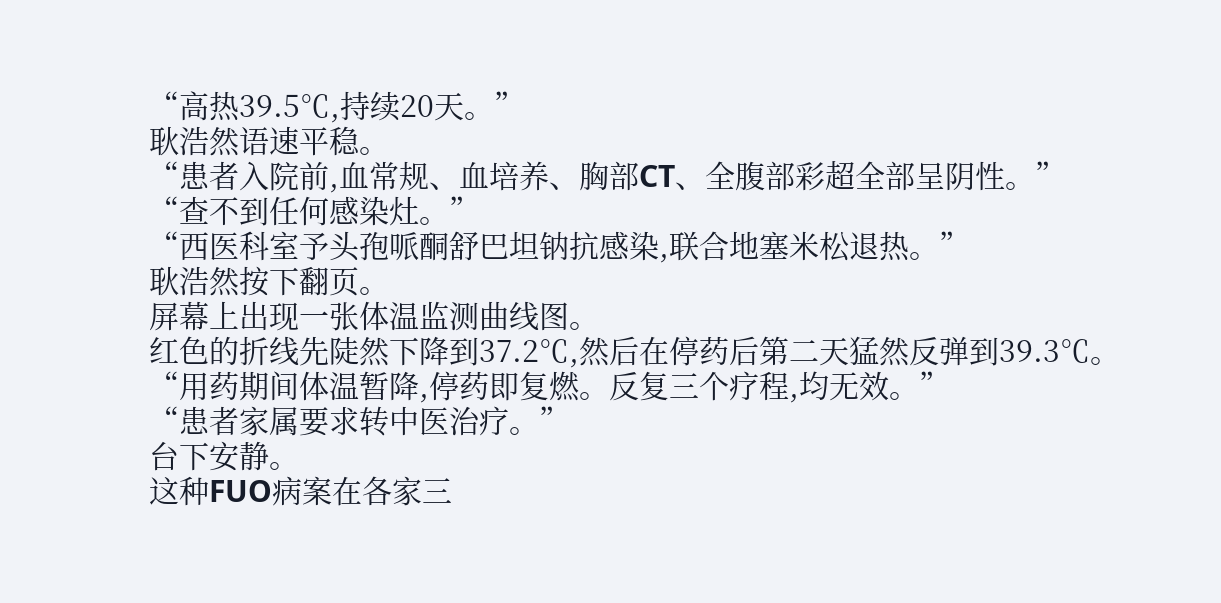“高热39.5℃,持续20天。”
耿浩然语速平稳。
“患者入院前,血常规、血培养、胸部CT、全腹部彩超全部呈阴性。”
“查不到任何感染灶。”
“西医科室予头孢哌酮舒巴坦钠抗感染,联合地塞米松退热。”
耿浩然按下翻页。
屏幕上出现一张体温监测曲线图。
红色的折线先陡然下降到37.2℃,然后在停药后第二天猛然反弹到39.3℃。
“用药期间体温暂降,停药即复燃。反复三个疗程,均无效。”
“患者家属要求转中医治疗。”
台下安静。
这种FUO病案在各家三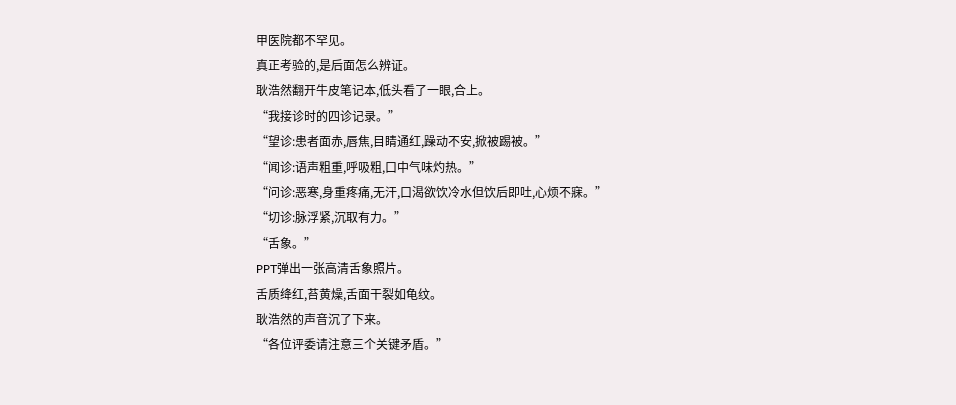甲医院都不罕见。
真正考验的,是后面怎么辨证。
耿浩然翻开牛皮笔记本,低头看了一眼,合上。
“我接诊时的四诊记录。”
“望诊:患者面赤,唇焦,目睛通红,躁动不安,掀被踢被。”
“闻诊:语声粗重,呼吸粗,口中气味灼热。”
“问诊:恶寒,身重疼痛,无汗,口渴欲饮冷水但饮后即吐,心烦不寐。”
“切诊:脉浮紧,沉取有力。”
“舌象。”
PPT弹出一张高清舌象照片。
舌质绛红,苔黄燥,舌面干裂如龟纹。
耿浩然的声音沉了下来。
“各位评委请注意三个关键矛盾。”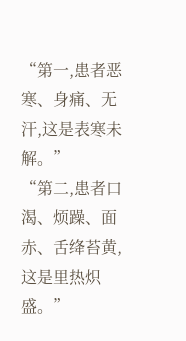“第一,患者恶寒、身痛、无汗,这是表寒未解。”
“第二,患者口渴、烦躁、面赤、舌绛苔黄,这是里热炽盛。”